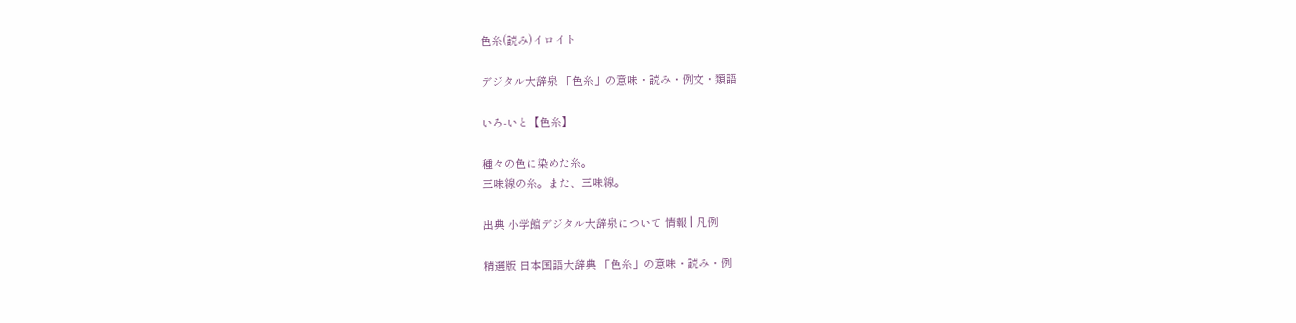色糸(読み)イロイト

デジタル大辞泉 「色糸」の意味・読み・例文・類語

いろ‐いと【色糸】

種々の色に染めた糸。
三味線の糸。また、三味線。

出典 小学館デジタル大辞泉について 情報 | 凡例

精選版 日本国語大辞典 「色糸」の意味・読み・例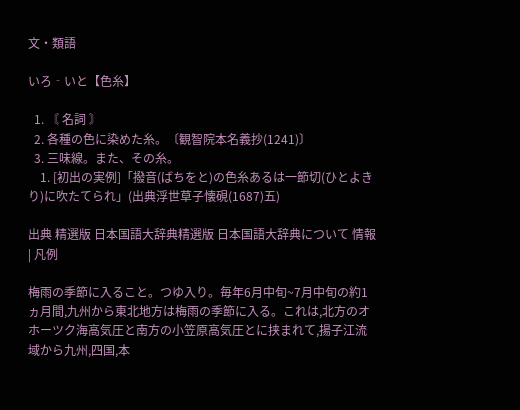文・類語

いろ‐いと【色糸】

  1. 〘 名詞 〙
  2. 各種の色に染めた糸。〔観智院本名義抄(1241)〕
  3. 三味線。また、その糸。
    1. [初出の実例]「撥音(ばちをと)の色糸あるは一節切(ひとよきり)に吹たてられ」(出典浮世草子懐硯(1687)五)

出典 精選版 日本国語大辞典精選版 日本国語大辞典について 情報 | 凡例

梅雨の季節に入ること。つゆ入り。毎年6月中旬~7月中旬の約1ヵ月間,九州から東北地方は梅雨の季節に入る。これは,北方のオホーツク海高気圧と南方の小笠原高気圧とに挟まれて,揚子江流域から九州,四国,本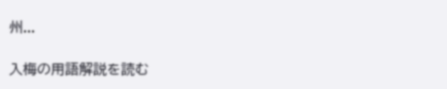州...

入梅の用語解説を読む